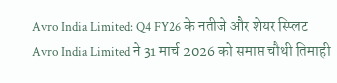Avro India Limited: Q4 FY26 के नतीजे और शेयर स्प्लिट
Avro India Limited ने 31 मार्च 2026 को समाप्त चौथी तिमाही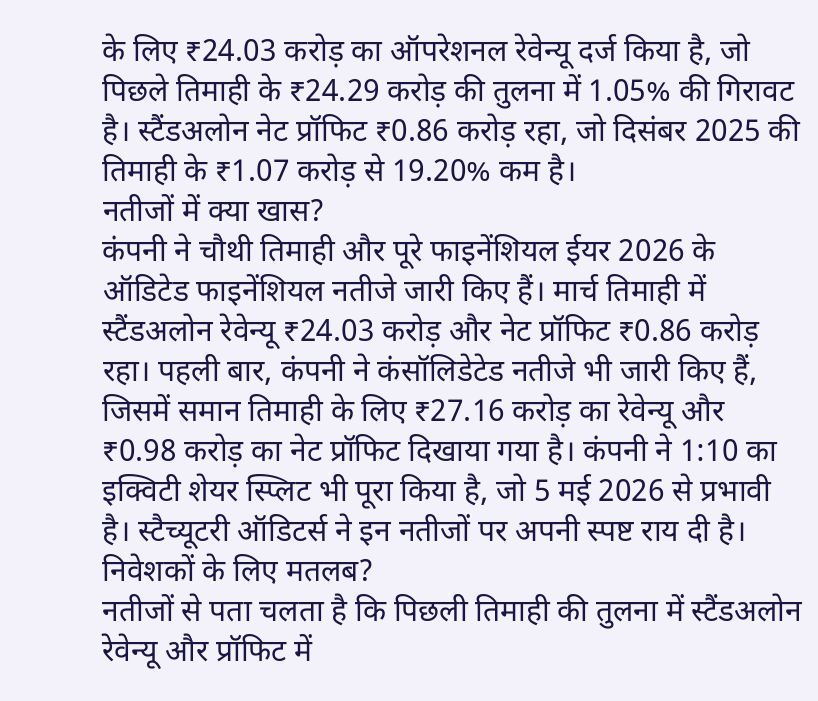के लिए ₹24.03 करोड़ का ऑपरेशनल रेवेन्यू दर्ज किया है, जो पिछले तिमाही के ₹24.29 करोड़ की तुलना में 1.05% की गिरावट है। स्टैंडअलोन नेट प्रॉफिट ₹0.86 करोड़ रहा, जो दिसंबर 2025 की तिमाही के ₹1.07 करोड़ से 19.20% कम है।
नतीजों में क्या खास?
कंपनी ने चौथी तिमाही और पूरे फाइनेंशियल ईयर 2026 के ऑडिटेड फाइनेंशियल नतीजे जारी किए हैं। मार्च तिमाही में स्टैंडअलोन रेवेन्यू ₹24.03 करोड़ और नेट प्रॉफिट ₹0.86 करोड़ रहा। पहली बार, कंपनी ने कंसॉलिडेटेड नतीजे भी जारी किए हैं, जिसमें समान तिमाही के लिए ₹27.16 करोड़ का रेवेन्यू और ₹0.98 करोड़ का नेट प्रॉफिट दिखाया गया है। कंपनी ने 1:10 का इक्विटी शेयर स्प्लिट भी पूरा किया है, जो 5 मई 2026 से प्रभावी है। स्टैच्यूटरी ऑडिटर्स ने इन नतीजों पर अपनी स्पष्ट राय दी है।
निवेशकों के लिए मतलब?
नतीजों से पता चलता है कि पिछली तिमाही की तुलना में स्टैंडअलोन रेवेन्यू और प्रॉफिट में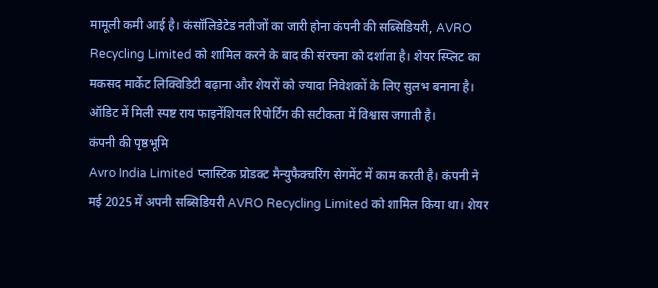मामूली कमी आई है। कंसॉलिडेटेड नतीजों का जारी होना कंपनी की सब्सिडियरी, AVRO Recycling Limited को शामिल करने के बाद की संरचना को दर्शाता है। शेयर स्प्लिट का मकसद मार्केट लिक्विडिटी बढ़ाना और शेयरों को ज्यादा निवेशकों के लिए सुलभ बनाना है। ऑडिट में मिली स्पष्ट राय फाइनेंशियल रिपोर्टिंग की सटीकता में विश्वास जगाती है।
कंपनी की पृष्ठभूमि
Avro India Limited प्लास्टिक प्रोडक्ट मैन्युफैक्चरिंग सेगमेंट में काम करती है। कंपनी ने मई 2025 में अपनी सब्सिडियरी AVRO Recycling Limited को शामिल किया था। शेयर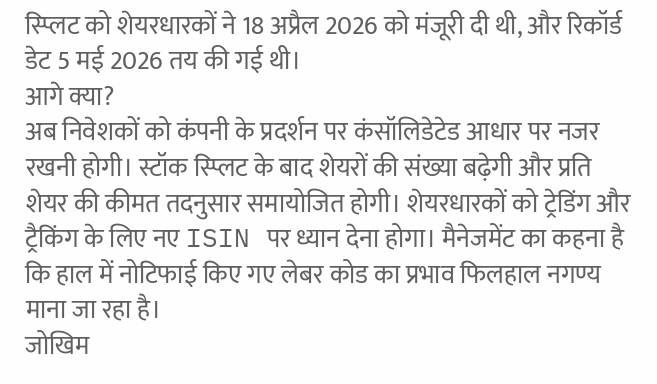स्प्लिट को शेयरधारकों ने 18 अप्रैल 2026 को मंजूरी दी थी, और रिकॉर्ड डेट 5 मई 2026 तय की गई थी।
आगे क्या?
अब निवेशकों को कंपनी के प्रदर्शन पर कंसॉलिडेटेड आधार पर नजर रखनी होगी। स्टॉक स्प्लिट के बाद शेयरों की संख्या बढ़ेगी और प्रति शेयर की कीमत तदनुसार समायोजित होगी। शेयरधारकों को ट्रेडिंग और ट्रैकिंग के लिए नए ISIN पर ध्यान देना होगा। मैनेजमेंट का कहना है कि हाल में नोटिफाई किए गए लेबर कोड का प्रभाव फिलहाल नगण्य माना जा रहा है।
जोखिम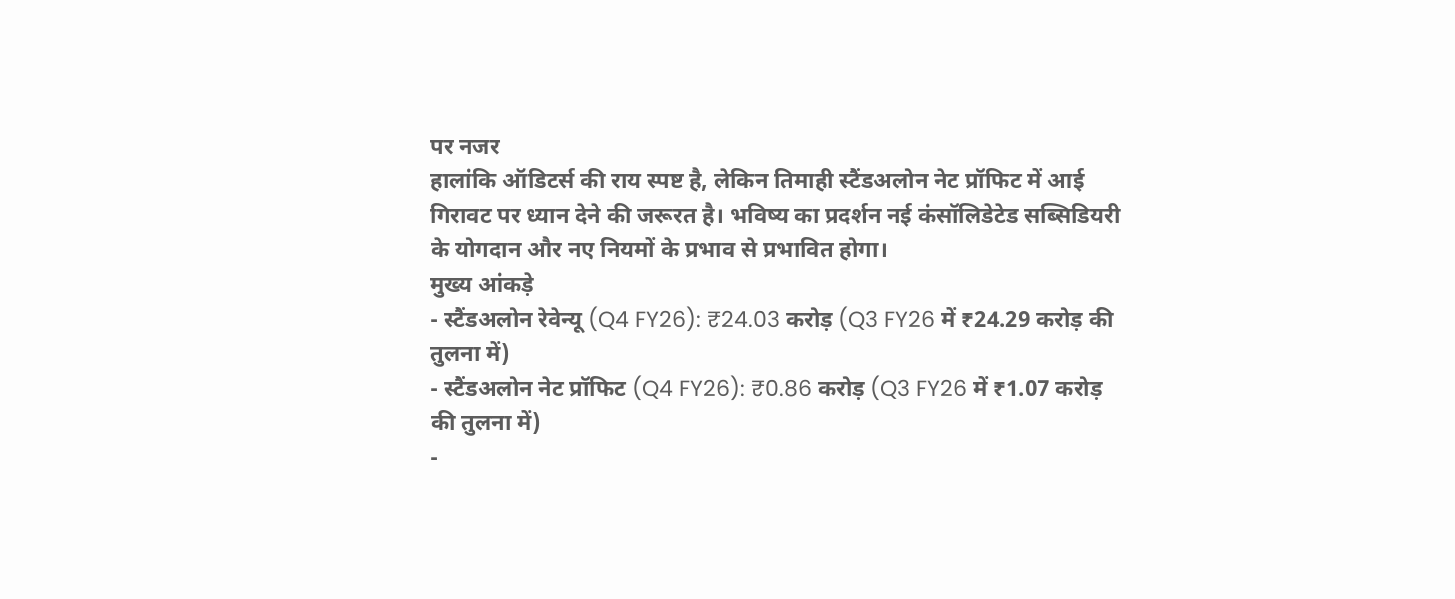पर नजर
हालांकि ऑडिटर्स की राय स्पष्ट है, लेकिन तिमाही स्टैंडअलोन नेट प्रॉफिट में आई गिरावट पर ध्यान देने की जरूरत है। भविष्य का प्रदर्शन नई कंसॉलिडेटेड सब्सिडियरी के योगदान और नए नियमों के प्रभाव से प्रभावित होगा।
मुख्य आंकड़े
- स्टैंडअलोन रेवेन्यू (Q4 FY26): ₹24.03 करोड़ (Q3 FY26 में ₹24.29 करोड़ की तुलना में)
- स्टैंडअलोन नेट प्रॉफिट (Q4 FY26): ₹0.86 करोड़ (Q3 FY26 में ₹1.07 करोड़ की तुलना में)
-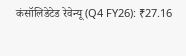कंसॉलिडेटेड रेवेन्यू (Q4 FY26): ₹27.16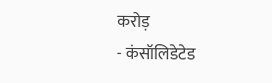करोड़
- कंसॉलिडेटेड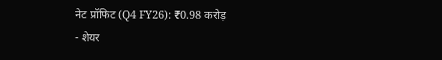नेट प्रॉफिट (Q4 FY26): ₹0.98 करोड़
- शेयर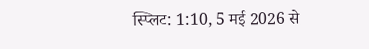स्प्लिट: 1:10, 5 मई 2026 से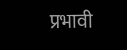प्रभावी